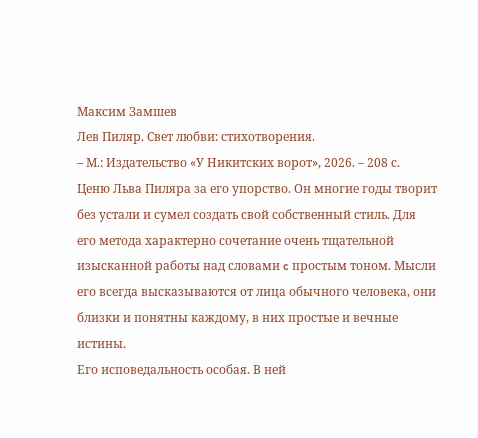Максим Замшев
Лев Пиляр. Свет любви: стихотворения.
– М.: Издательство «У Никитских ворот», 2026. – 208 с.
Ценю Льва Пиляра за его упорство. Он многие годы творит без устали и сумел создать свой собственный стиль. Для его метода характерно сочетание очень тщательной изысканной работы над словами c простым тоном. Мысли его всегда высказываются от лица обычного человека, они близки и понятны каждому, в них простые и вечные истины.
Его исповедальность особая. В ней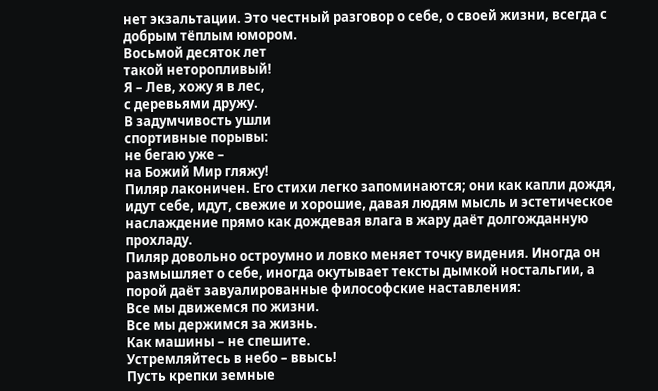нет экзальтации. Это честный разговор о себе, о своей жизни, всегда с добрым тёплым юмором.
Восьмой десяток лет
такой неторопливый!
Я – Лев, хожу я в лес,
с деревьями дружу.
В задумчивость ушли
спортивные порывы:
не бегаю уже –
на Божий Мир гляжу!
Пиляр лаконичен. Его стихи легко запоминаются; они как капли дождя, идут себе, идут, свежие и хорошие, давая людям мысль и эстетическое наслаждение прямо как дождевая влага в жару даёт долгожданную прохладу.
Пиляр довольно остроумно и ловко меняет точку видения. Иногда он размышляет о себе, иногда окутывает тексты дымкой ностальгии, а порой даёт завуалированные философские наставления:
Все мы движемся по жизни.
Все мы держимся за жизнь.
Как машины – не спешите.
Устремляйтесь в небо – ввысь!
Пусть крепки земные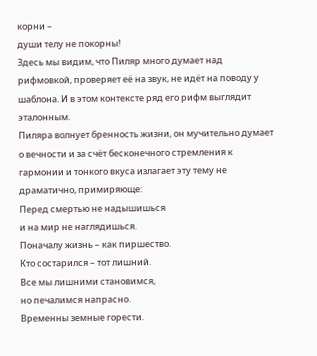корни –
души телу не покорны!
Здесь мы видим, что Пиляр много думает над рифмовкой, проверяет её на звук, не идёт на поводу у шаблона. И в этом контексте ряд его рифм выглядит эталонным.
Пиляра волнует бренность жизни, он мучительно думает о вечности и за счёт бесконечного стремления к гармонии и тонкого вкуса излагает эту тему не драматично, примиряюще:
Перед смертью не надышишься
и на мир не наглядишься.
Поначалу жизнь – как пиршество.
Кто состарился – тот лишний.
Все мы лишними становимся,
но печалимся напрасно.
Временны земные горести.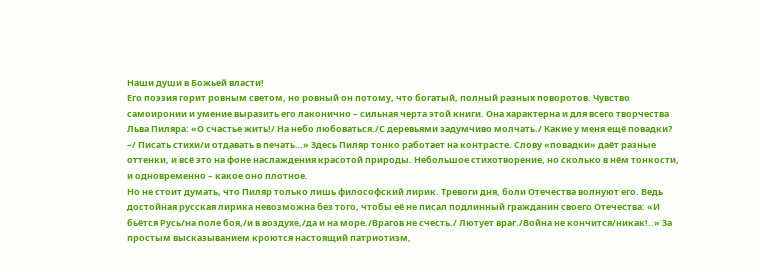Наши души в Божьей власти!
Его поэзия горит ровным светом, но ровный он потому, что богатый, полный разных поворотов. Чувство самоиронии и умение выразить его лаконично – сильная черта этой книги. Она характерна и для всего творчества Льва Пиляра: «О счастье жить!/ На небо любоваться./С деревьями задумчиво молчать./ Какие у меня ещё повадки? –/ Писать стихи/и отдавать в печать…» Здесь Пиляр тонко работает на контрасте. Слову «повадки» даёт разные оттенки, и всё это на фоне наслаждения красотой природы. Небольшое стихотворение, но сколько в нём тонкости, и одновременно – какое оно плотное.
Но не стоит думать, что Пиляр только лишь философский лирик. Тревоги дня, боли Отечества волнуют его. Ведь достойная русская лирика невозможна без того, чтобы её не писал подлинный гражданин своего Отечества: «И бьётся Русь/на поле боя,/и в воздухе,/да и на море./Врагов не счесть./ Лютует враг./Война не кончится/никак!..» За простым высказыванием кроются настоящий патриотизм,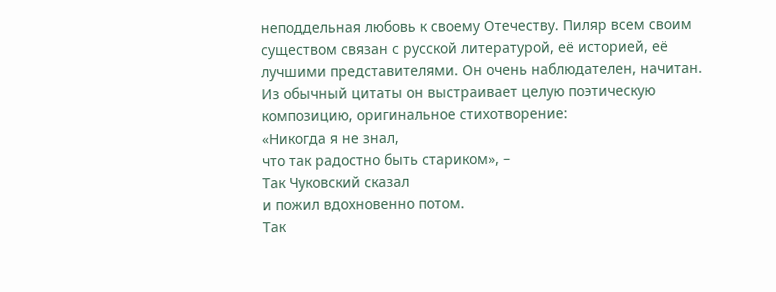неподдельная любовь к своему Отечеству. Пиляр всем своим существом связан с русской литературой, её историей, её лучшими представителями. Он очень наблюдателен, начитан. Из обычный цитаты он выстраивает целую поэтическую композицию, оригинальное стихотворение:
«Никогда я не знал,
что так радостно быть стариком», –
Так Чуковский сказал
и пожил вдохновенно потом.
Так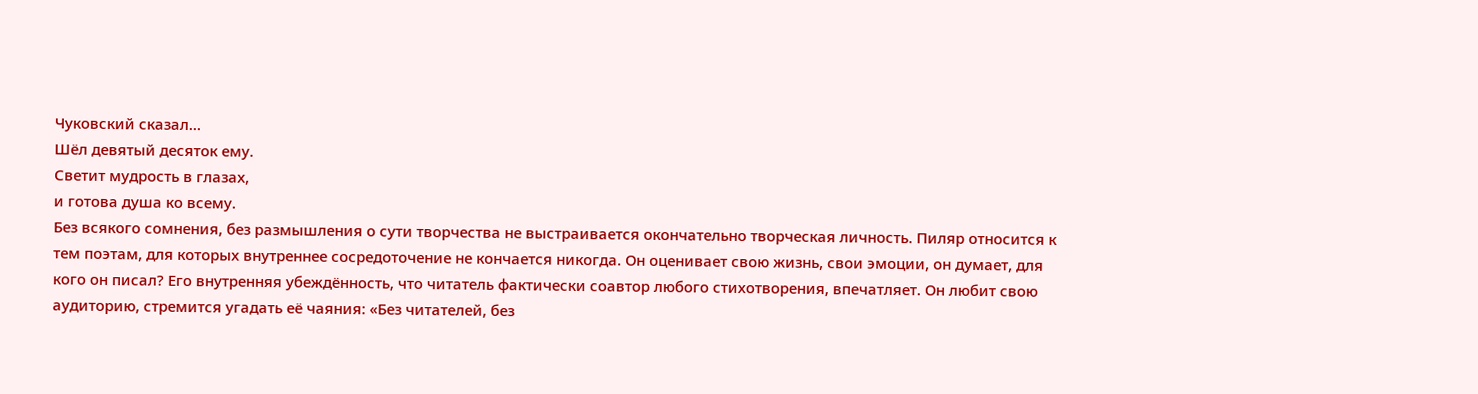Чуковский сказал…
Шёл девятый десяток ему.
Светит мудрость в глазах,
и готова душа ко всему.
Без всякого сомнения, без размышления о сути творчества не выстраивается окончательно творческая личность. Пиляр относится к тем поэтам, для которых внутреннее сосредоточение не кончается никогда. Он оценивает свою жизнь, свои эмоции, он думает, для кого он писал? Его внутренняя убеждённость, что читатель фактически соавтор любого стихотворения, впечатляет. Он любит свою аудиторию, стремится угадать её чаяния: «Без читателей, без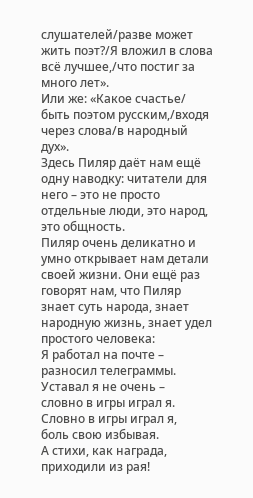слушателей/разве может жить поэт?/Я вложил в слова всё лучшее,/что постиг за много лет».
Или же: «Какое счастье/ быть поэтом русским,/входя через слова/в народный дух».
Здесь Пиляр даёт нам ещё одну наводку: читатели для него – это не просто отдельные люди, это народ, это общность.
Пиляр очень деликатно и умно открывает нам детали своей жизни. Они ещё раз говорят нам, что Пиляр знает суть народа, знает народную жизнь, знает удел простого человека:
Я работал на почте –
разносил телеграммы.
Уставал я не очень –
словно в игры играл я.
Словно в игры играл я,
боль свою избывая.
А стихи, как награда,
приходили из рая!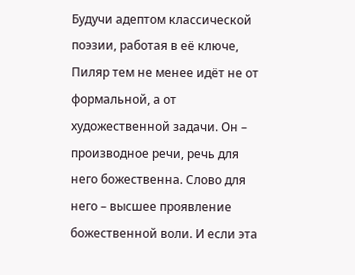Будучи адептом классической поэзии, работая в её ключе, Пиляр тем не менее идёт не от формальной, а от художественной задачи. Он – производное речи, речь для него божественна. Слово для него – высшее проявление божественной воли. И если эта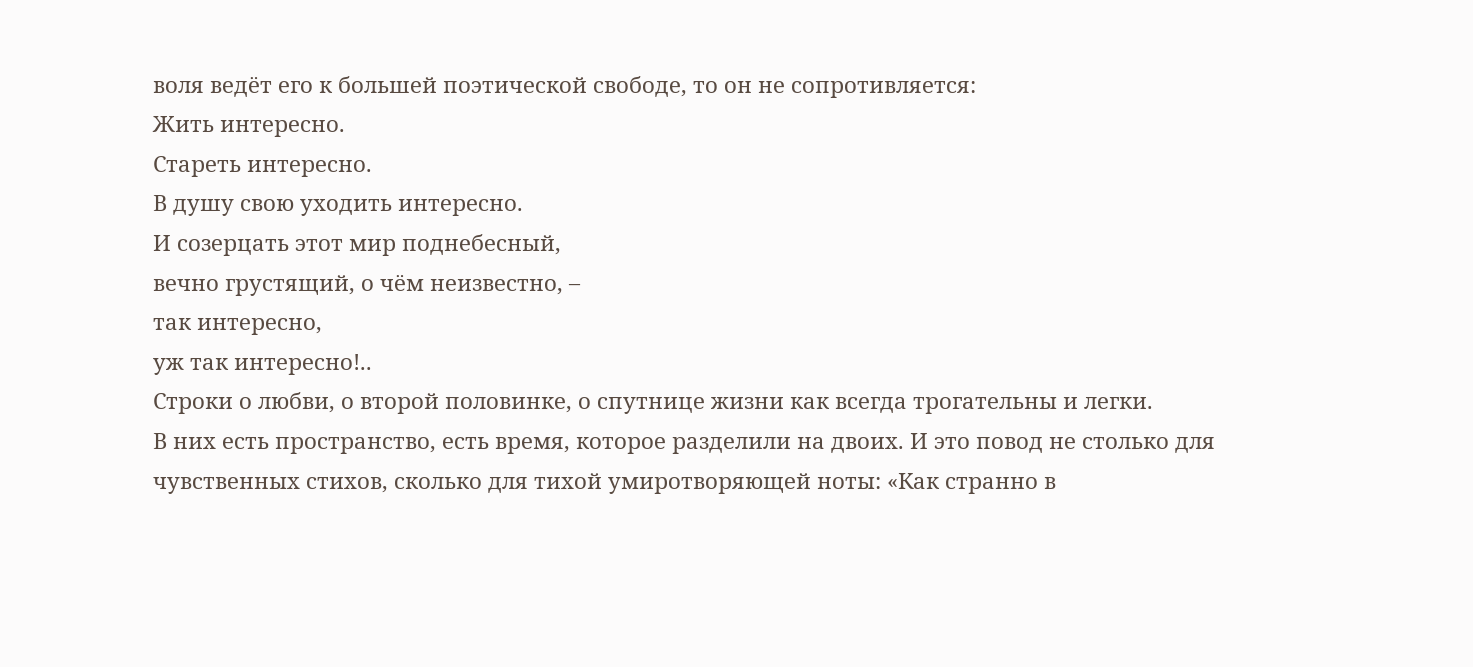воля ведёт его к большей поэтической свободе, то он не сопротивляется:
Жить интересно.
Стареть интересно.
В душу свою уходить интересно.
И созерцать этот мир поднебесный,
вечно грустящий, о чём неизвестно, –
так интересно,
уж так интересно!..
Строки о любви, о второй половинке, о спутнице жизни как всегда трогательны и легки.
В них есть пространство, есть время, которое разделили на двоих. И это повод не столько для чувственных стихов, сколько для тихой умиротворяющей ноты: «Как странно в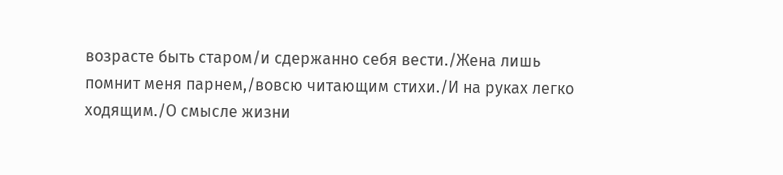возрасте быть старом/и сдержанно себя вести./Жена лишь помнит меня парнем,/вовсю читающим стихи./И на руках легко ходящим./О смысле жизни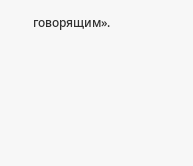говорящим».